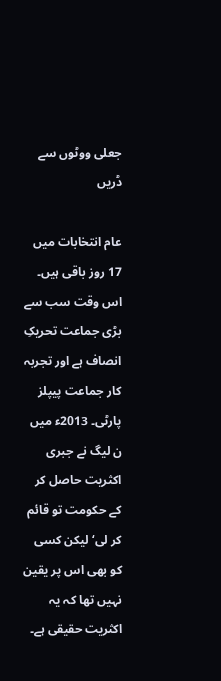جعلی ووٹوں سے ڈریں

عام انتخابات میں 17 روز باقی ہیں۔ اس وقت سب سے بڑی جماعت تحریکِ انصاف ہے اور تجربہ کار جماعت پیپلز پارٹی۔ 2013ء میں ن لیگ نے جبری اکثریت حاصل کر کے حکومت تو قائم کر لی‘ لیکن کسی کو بھی اس پر یقین نہیں تھا کہ یہ اکثریت حقیقی ہے۔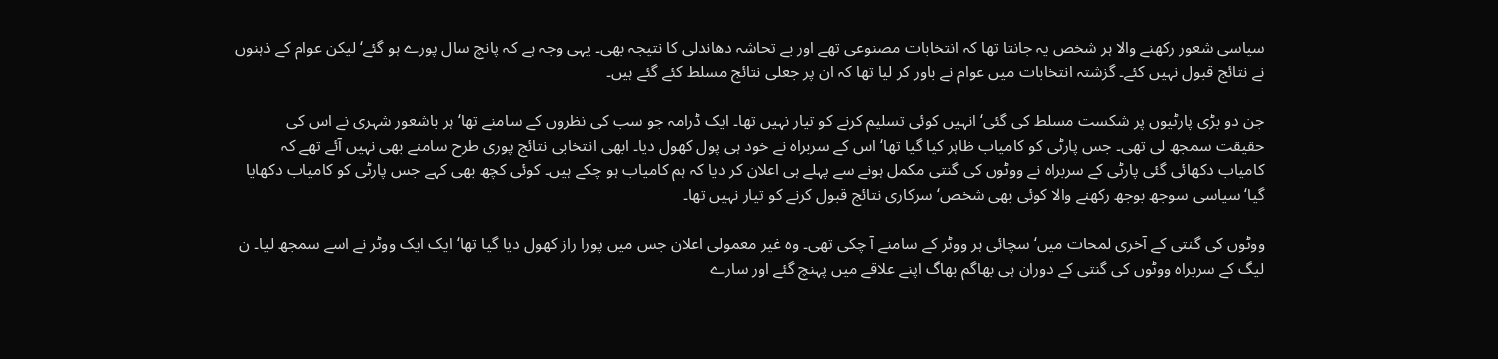سیاسی شعور رکھنے والا ہر شخص یہ جانتا تھا کہ انتخابات مصنوعی تھے اور بے تحاشہ دھاندلی کا نتیجہ بھی۔ یہی وجہ ہے کہ پانچ سال پورے ہو گئے‘ لیکن عوام کے ذہنوں نے نتائج قبول نہیں کئے۔ گزشتہ انتخابات میں عوام نے باور کر لیا تھا کہ ان پر جعلی نتائج مسلط کئے گئے ہیں۔

جن دو بڑی پارٹیوں پر شکست مسلط کی گئی‘ انہیں کوئی تسلیم کرنے کو تیار نہیں تھا۔ ایک ڈرامہ جو سب کی نظروں کے سامنے تھا‘ ہر باشعور شہری نے اس کی حقیقت سمجھ لی تھی۔ جس پارٹی کو کامیاب ظاہر کیا گیا تھا‘ اس کے سربراہ نے خود ہی پول کھول دیا۔ ابھی انتخابی نتائج پوری طرح سامنے بھی نہیں آئے تھے کہ کامیاب دکھائی گئی پارٹی کے سربراہ نے ووٹوں کی گنتی مکمل ہونے سے پہلے ہی اعلان کر دیا کہ ہم کامیاب ہو چکے ہیں۔ کوئی کچھ بھی کہے جس پارٹی کو کامیاب دکھایا گیا‘ سیاسی سوجھ بوجھ رکھنے والا کوئی بھی شخص‘ سرکاری نتائج قبول کرنے کو تیار نہیں تھا۔

ووٹوں کی گنتی کے آخری لمحات میں‘ سچائی ہر ووٹر کے سامنے آ چکی تھی۔ وہ غیر معمولی اعلان جس میں پورا راز کھول دیا گیا تھا‘ ایک ایک ووٹر نے اسے سمجھ لیا۔ ن لیگ کے سربراہ ووٹوں کی گنتی کے دوران ہی بھاگم بھاگ اپنے علاقے میں پہنچ گئے اور سارے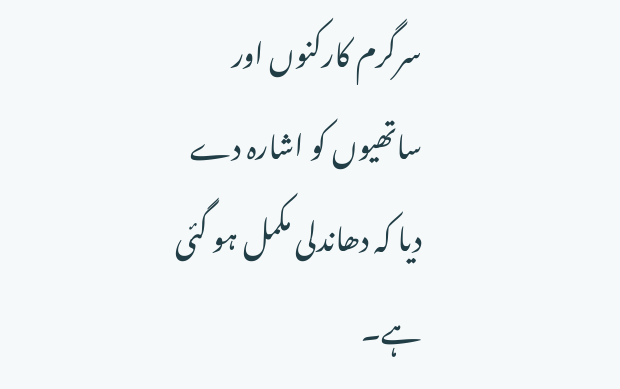سرگرم کارکنوں اور ساتھیوں کو اشارہ دے دیا کہ دھاندلی مکمل ہو گئی ہے۔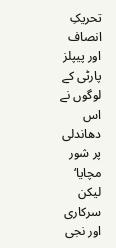تحریکِ انصاف اور پیپلز پارٹی کے لوگوں نے اس دھاندلی پر شور مچایا‘ لیکن سرکاری اور نجی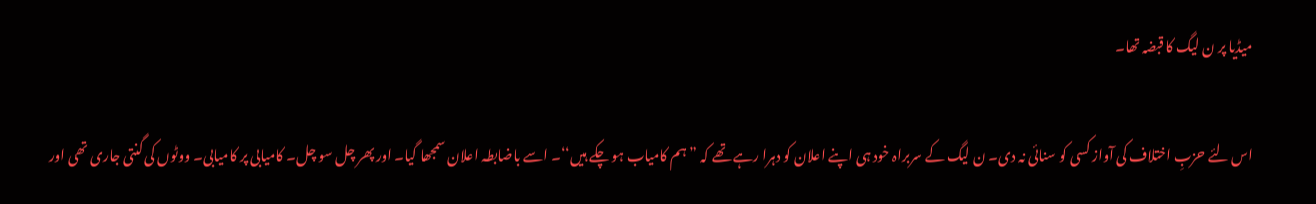میڈیا پر ن لیگ کا قبضہ تھا۔

اس لئے حزبِ اختلاف کی آواز کسی کو سنائی نہ دی۔ ن لیگ کے سربراہ خود ہی اپنے اعلان کو دہرا رہے تھے کہ ” ہم کامیاب ہو چکے ہیں‘‘۔ اسے باضابطہ اعلان سمجھا گیا۔ اور پھر چل سو چل۔ کامیابی پر کامیابی۔ ووٹوں کی گنتی جاری تھی اور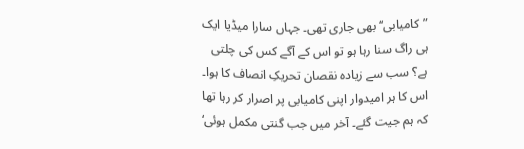”کامیابی‘‘ بھی جاری تھی۔ جہاں سارا میڈیا ایک ہی راگ سنا رہا ہو تو اس کے آگے کس کی چلتی ہے؟ سب سے زیادہ نقصان تحریکِ انصاف کا ہوا۔ اس کا ہر امیدوار اپنی کامیابی پر اصرار کر رہا تھا کہ ہم جیت گئے۔ آخر میں جب گنتی مکمل ہوئی‘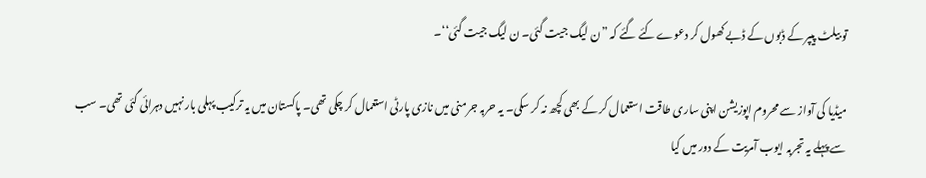تو بیلٹ پیپر کے ڈبوں کے ڈبے کھول کر دعوے کئے گئے کہ ”ن لیگ جیت گئی۔ ن لیگ جیت گئی‘‘۔

میڈیا کی آواز سے محروم اپوزیشن اپنی ساری طاقت استعمال کر کے بھی کچھ نہ کر سکی۔ یہ حربہ جرمنی میں نازی پارٹی استعمال کر چکی تھی۔ پاکستان میں یہ ترکیب پہلی بار نہیں دہرائی گئی تھی۔ سب سے پہلے یہ تجربہ ایوب آمریت کے دور میں کیا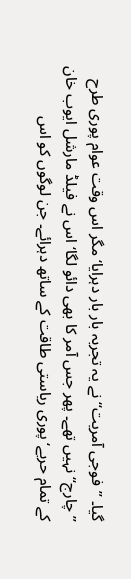گیا۔ ”فوجی آمریت‘‘ نے یہ تجربہ بار بار دہرایا‘ مگر اس وقت عوام پوری طرح ”چارج‘‘ نہیں تھے۔ پھر جس آمر کا بھی دائو لگا‘ اس نے فیلڈ مارشل ایوب خان کے تمام حربے‘ پوری ریاستی طاقت کے ساتھ دہرائے۔ جن لوگوں کو اس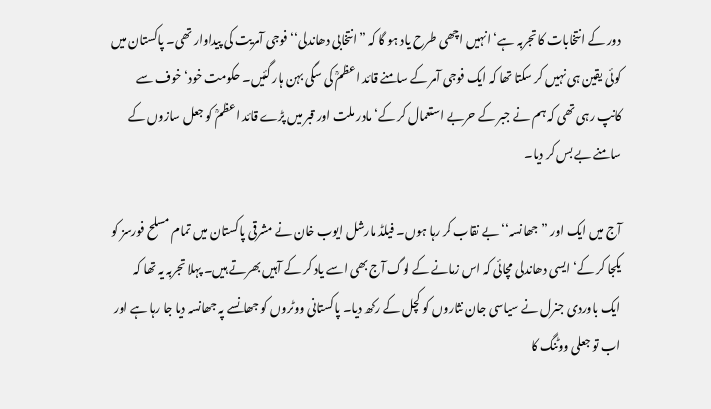دور کے انتخابات کا تجربہ ہے‘ انہیں اچھی طرح یاد ہو گا کہ ”انتخابی دھاندلی‘‘ فوجی آمریت کی پیداوار تھی۔ پاکستان میں کوئی یقین ہی نہیں کر سکتا تھا کہ ایک فوجی آمر کے سامنے قائد اعظمؒ کی سگی بہن ہار گئیں۔ حکومت خود‘ خوف سے کانپ رہی تھی کہ ہم نے جبر کے حربے استعمال کر کے‘ مادر ملت اور قبر میں پڑے قائد اعظمؒ کو جعل سازوں کے سامنے بے بس کر دیا۔

آج میں ایک اور ”جھانسہ‘‘ بے نقاب کر رہا ہوں۔ فیلڈ مارشل ایوب خان نے مشرقی پاکستان میں تمام مسلح فورسز کو یکجا کر کے‘ ایسی دھاندلی مچائی کہ اس زمانے کے لوگ آج بھی اسے یاد کر کے آہیں بھرتے ہیں۔ پہلا تجربہ یہ تھا کہ ایک باوردی جنرل نے سیاسی جان نثاروں کو کچل کے رکھ دیا۔ پاکستانی ووٹروں کو جھانسے پہ جھانسہ دیا جا رہا ہے اور اب تو جعلی ووٹنگ کا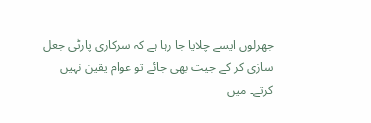جھرلوں ایسے چلایا جا رہا ہے کہ سرکاری پارٹی جعل سازی کر کے جیت بھی جائے تو عوام یقین نہیں کرتے۔ میں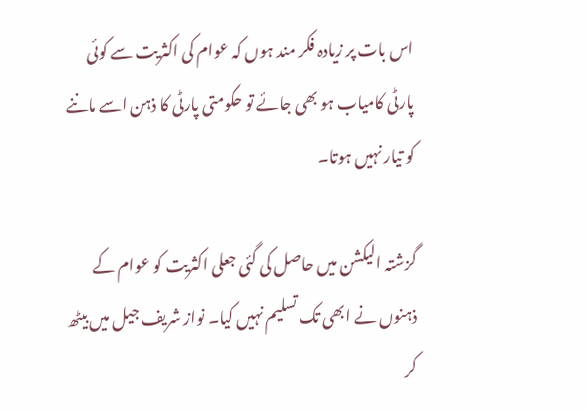اس بات پر زیادہ فکر مند ہوں کہ عوام کی اکثریت سے کوئی پارٹی کامیاب ہو بھی جائے تو حکومتی پارٹی کا ذہن اسے ماننے کو تیار نہیں ہوتا۔

گزشتہ الیکشن میں حاصل کی گئی جعلی اکثریت کو عوام کے ذہنوں نے ابھی تک تسلیم نہیں کیا۔ نواز شریف جیل میں بیٹھ کر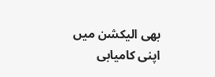بھی الیکشن میں اپنی کامیابی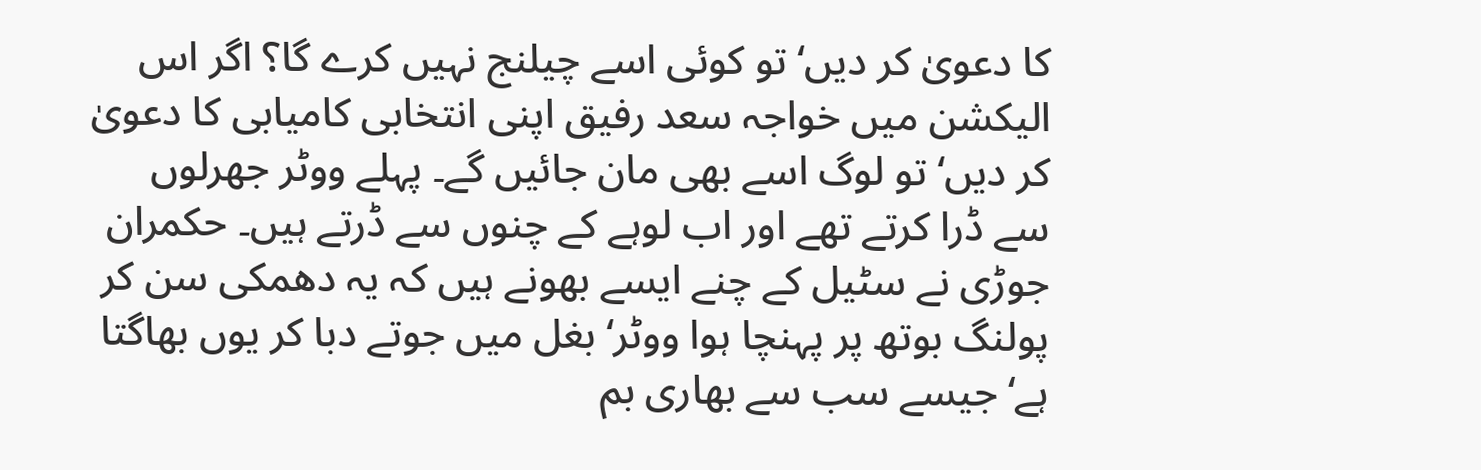کا دعویٰ کر دیں‘ تو کوئی اسے چیلنج نہیں کرے گا؟ اگر اس الیکشن میں خواجہ سعد رفیق اپنی انتخابی کامیابی کا دعویٰ کر دیں‘ تو لوگ اسے بھی مان جائیں گے۔ پہلے ووٹر جھرلوں سے ڈرا کرتے تھے اور اب لوہے کے چنوں سے ڈرتے ہیں۔ حکمران جوڑی نے سٹیل کے چنے ایسے بھونے ہیں کہ یہ دھمکی سن کر پولنگ بوتھ پر پہنچا ہوا ووٹر‘ بغل میں جوتے دبا کر یوں بھاگتا ہے‘ جیسے سب سے بھاری بم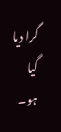گرا دیا گیا ہو۔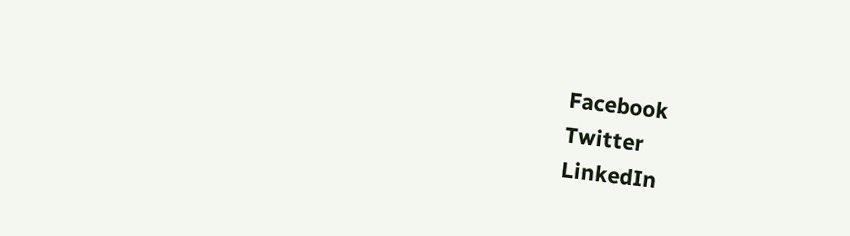Facebook
Twitter
LinkedIn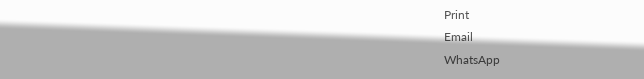Print
Email
WhatsApp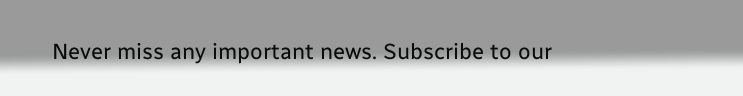Never miss any important news. Subscribe to our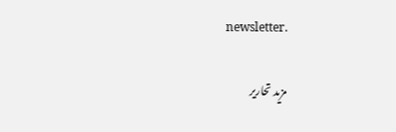newsletter.

مزید تحاریر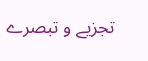تجزیے و تبصرے